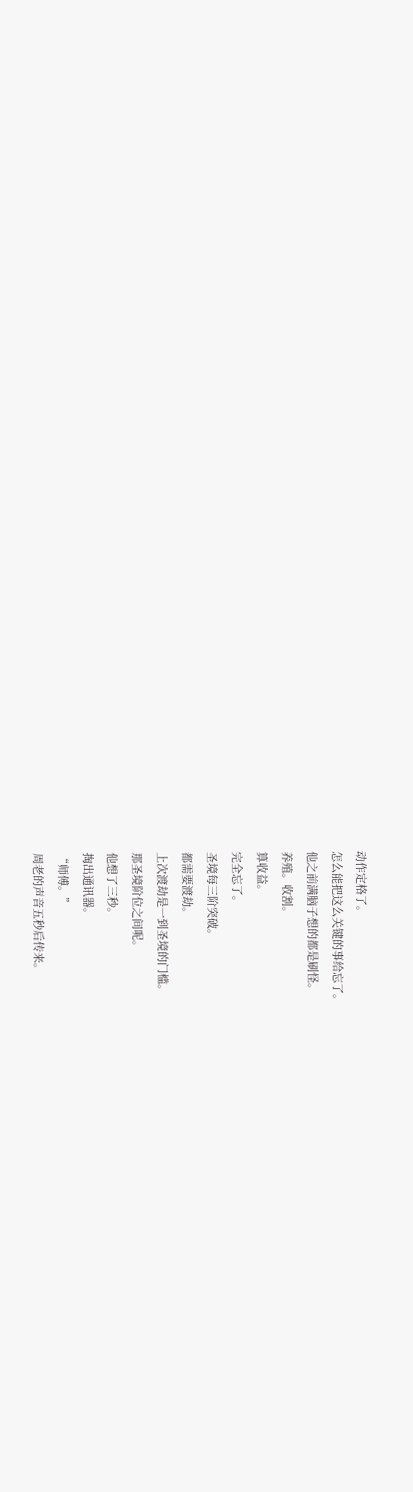动作定格了。
怎么能把这么关键的事给忘了。
他之前满脑子想的都是刷怪。
养殖。收割。
算收益。
完全忘了。
圣境每三阶突破。
都需要渡劫。
上次渡劫是一到圣境的门槛。
那圣境阶位之间呢。
他想了三秒。
掏出通讯器。
“师傅。”
周老的声音五秒后传来。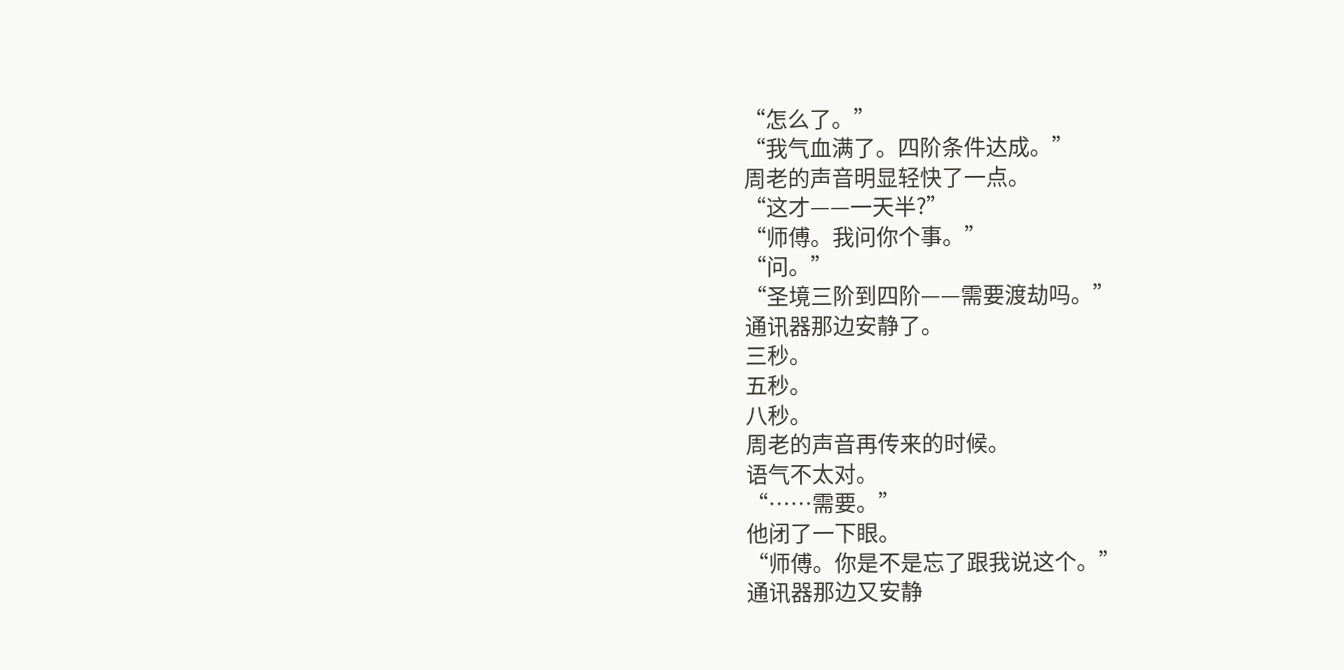“怎么了。”
“我气血满了。四阶条件达成。”
周老的声音明显轻快了一点。
“这才——一天半?”
“师傅。我问你个事。”
“问。”
“圣境三阶到四阶——需要渡劫吗。”
通讯器那边安静了。
三秒。
五秒。
八秒。
周老的声音再传来的时候。
语气不太对。
“……需要。”
他闭了一下眼。
“师傅。你是不是忘了跟我说这个。”
通讯器那边又安静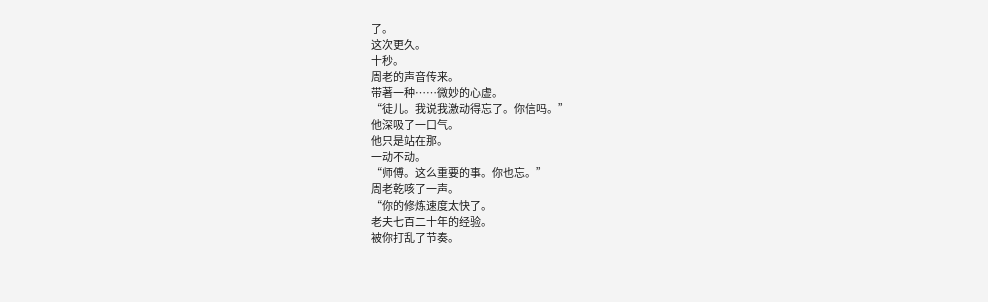了。
这次更久。
十秒。
周老的声音传来。
带著一种……微妙的心虚。
“徒儿。我说我激动得忘了。你信吗。”
他深吸了一口气。
他只是站在那。
一动不动。
“师傅。这么重要的事。你也忘。”
周老乾咳了一声。
“你的修炼速度太快了。
老夫七百二十年的经验。
被你打乱了节奏。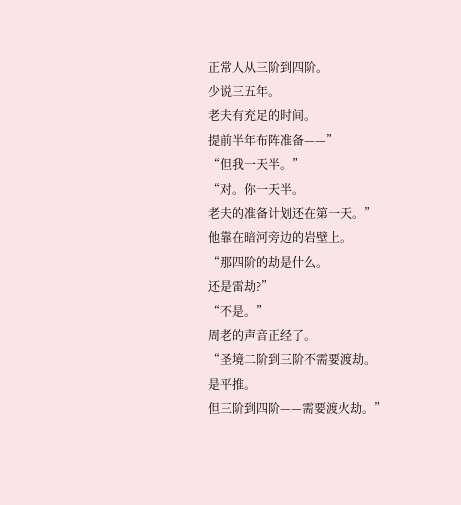正常人从三阶到四阶。
少说三五年。
老夫有充足的时间。
提前半年布阵准备——”
“但我一天半。”
“对。你一天半。
老夫的准备计划还在第一天。”
他靠在暗河旁边的岩壁上。
“那四阶的劫是什么。
还是雷劫?”
“不是。”
周老的声音正经了。
“圣境二阶到三阶不需要渡劫。
是平推。
但三阶到四阶——需要渡火劫。”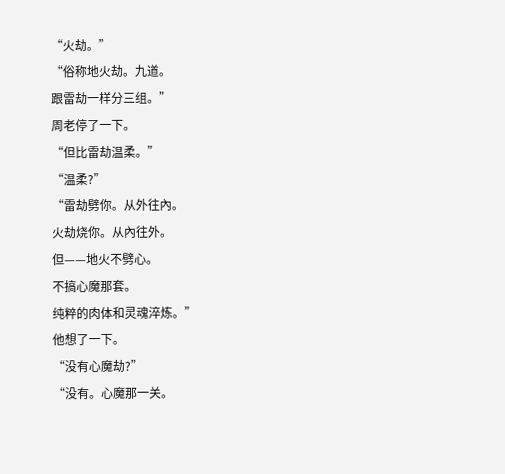“火劫。”
“俗称地火劫。九道。
跟雷劫一样分三组。”
周老停了一下。
“但比雷劫温柔。”
“温柔?”
“雷劫劈你。从外往內。
火劫烧你。从內往外。
但——地火不劈心。
不搞心魔那套。
纯粹的肉体和灵魂淬炼。”
他想了一下。
“没有心魔劫?”
“没有。心魔那一关。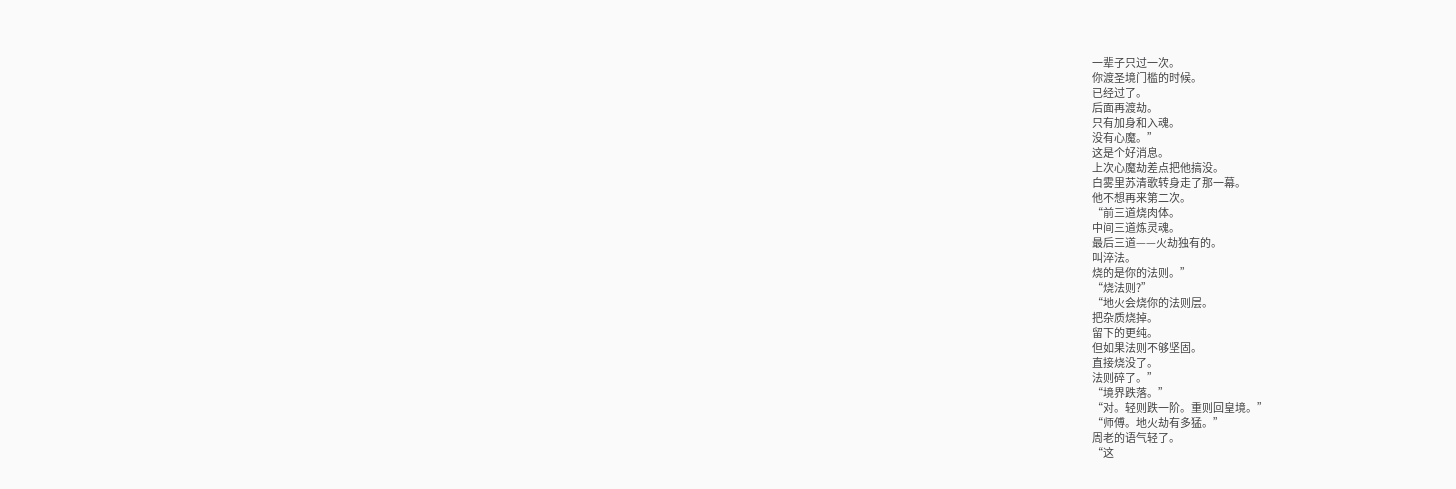一辈子只过一次。
你渡圣境门槛的时候。
已经过了。
后面再渡劫。
只有加身和入魂。
没有心魔。”
这是个好消息。
上次心魔劫差点把他搞没。
白雾里苏清歌转身走了那一幕。
他不想再来第二次。
“前三道烧肉体。
中间三道炼灵魂。
最后三道——火劫独有的。
叫淬法。
烧的是你的法则。”
“烧法则?”
“地火会烧你的法则层。
把杂质烧掉。
留下的更纯。
但如果法则不够坚固。
直接烧没了。
法则碎了。”
“境界跌落。”
“对。轻则跌一阶。重则回皇境。”
“师傅。地火劫有多猛。”
周老的语气轻了。
“这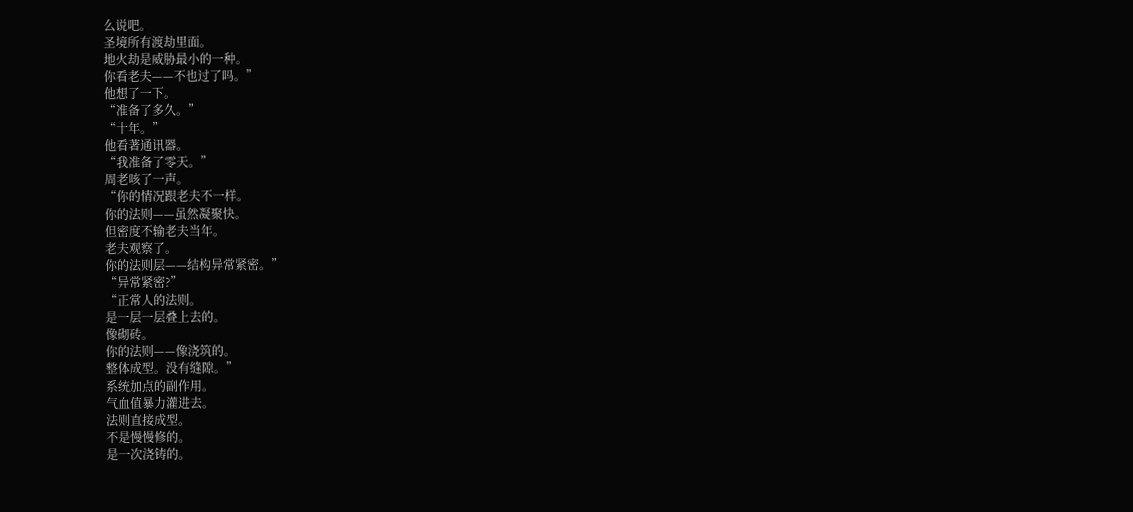么说吧。
圣境所有渡劫里面。
地火劫是威胁最小的一种。
你看老夫——不也过了吗。”
他想了一下。
“准备了多久。”
“十年。”
他看著通讯器。
“我准备了零天。”
周老咳了一声。
“你的情况跟老夫不一样。
你的法则——虽然凝聚快。
但密度不输老夫当年。
老夫观察了。
你的法则层——结构异常紧密。”
“异常紧密?”
“正常人的法则。
是一层一层叠上去的。
像砌砖。
你的法则——像浇筑的。
整体成型。没有缝隙。”
系统加点的副作用。
气血值暴力灌进去。
法则直接成型。
不是慢慢修的。
是一次浇铸的。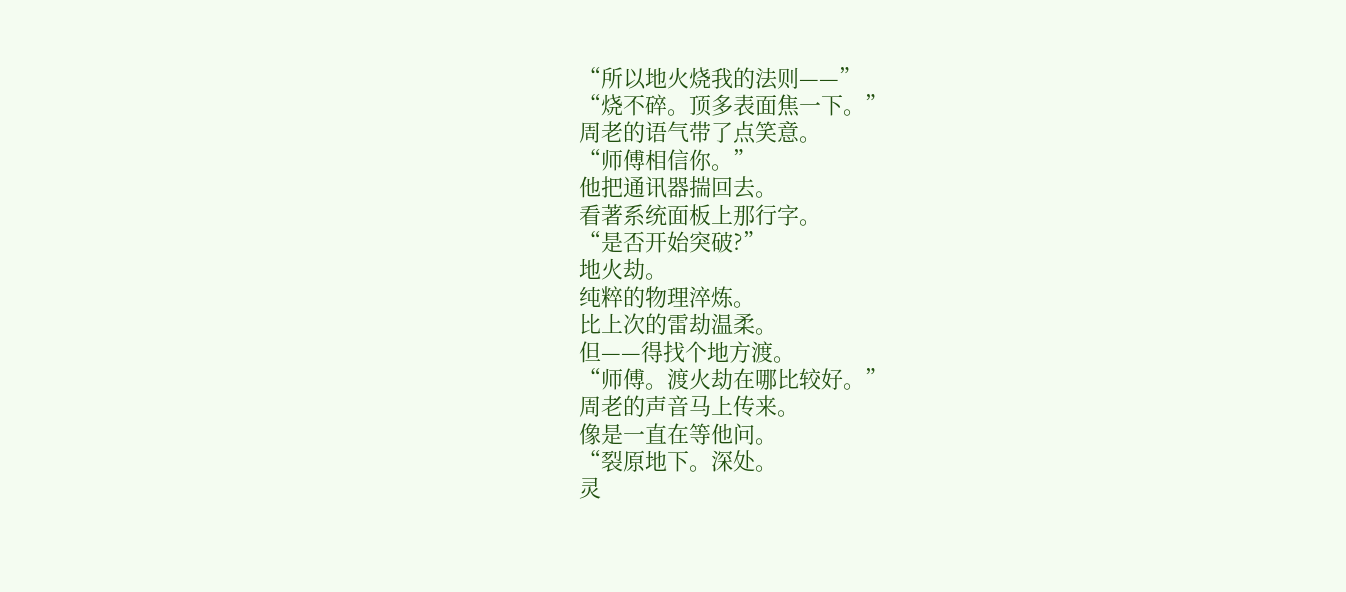“所以地火烧我的法则——”
“烧不碎。顶多表面焦一下。”
周老的语气带了点笑意。
“师傅相信你。”
他把通讯器揣回去。
看著系统面板上那行字。
“是否开始突破?”
地火劫。
纯粹的物理淬炼。
比上次的雷劫温柔。
但——得找个地方渡。
“师傅。渡火劫在哪比较好。”
周老的声音马上传来。
像是一直在等他问。
“裂原地下。深处。
灵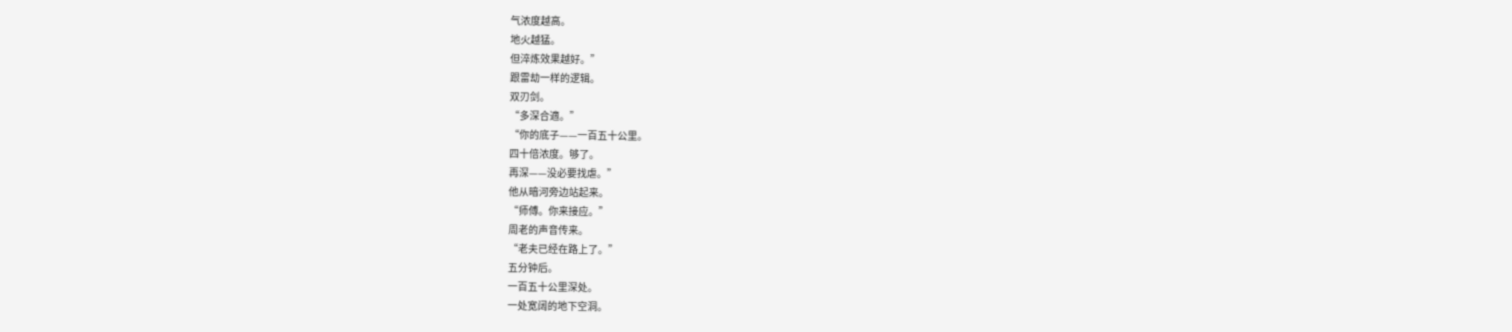气浓度越高。
地火越猛。
但淬炼效果越好。”
跟雷劫一样的逻辑。
双刃剑。
“多深合適。”
“你的底子——一百五十公里。
四十倍浓度。够了。
再深——没必要找虐。”
他从暗河旁边站起来。
“师傅。你来接应。”
周老的声音传来。
“老夫已经在路上了。”
五分钟后。
一百五十公里深处。
一处宽阔的地下空洞。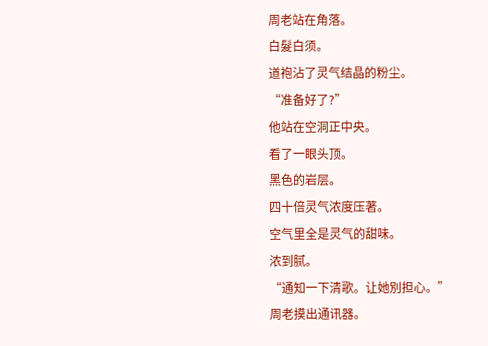周老站在角落。
白髮白须。
道袍沾了灵气结晶的粉尘。
“准备好了?”
他站在空洞正中央。
看了一眼头顶。
黑色的岩层。
四十倍灵气浓度压著。
空气里全是灵气的甜味。
浓到腻。
“通知一下清歌。让她別担心。”
周老摸出通讯器。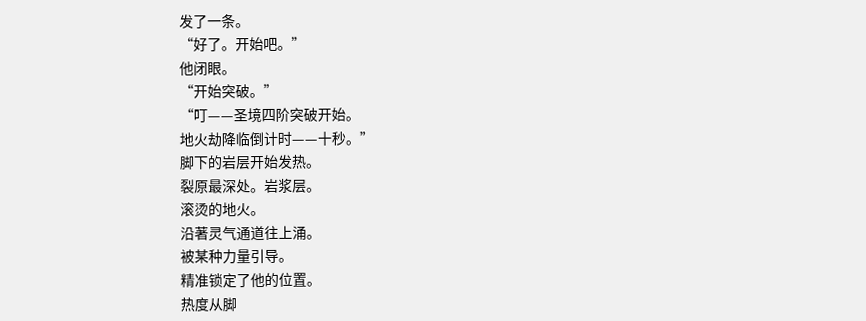发了一条。
“好了。开始吧。”
他闭眼。
“开始突破。”
“叮——圣境四阶突破开始。
地火劫降临倒计时——十秒。”
脚下的岩层开始发热。
裂原最深处。岩浆层。
滚烫的地火。
沿著灵气通道往上涌。
被某种力量引导。
精准锁定了他的位置。
热度从脚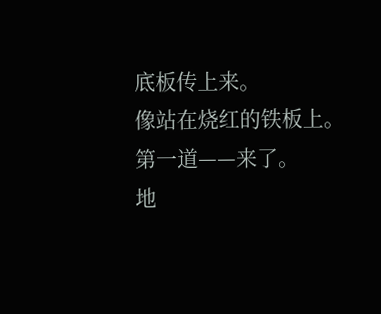底板传上来。
像站在烧红的铁板上。
第一道——来了。
地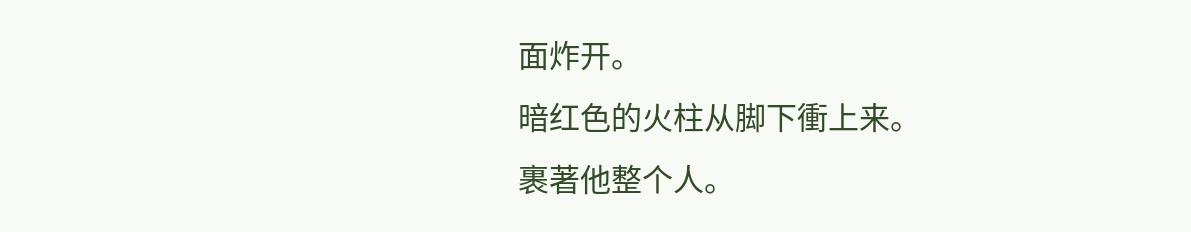面炸开。
暗红色的火柱从脚下衝上来。
裹著他整个人。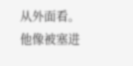从外面看。
他像被塞进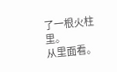了一根火柱里。
从里面看。